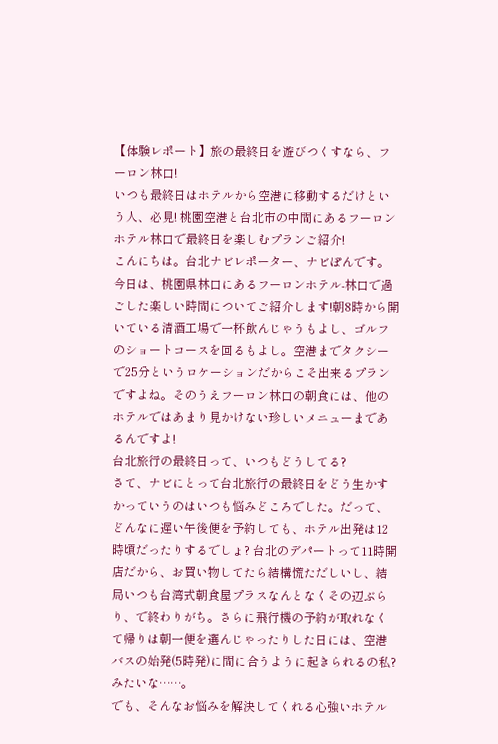【体験レポート】旅の最終日を遊びつくすなら、フーロン林口!
いつも最終日はホテルから空港に移動するだけという人、必見! 桃園空港と台北市の中間にあるフーロンホテル林口で最終日を楽しむプランご紹介!
こんにちは。台北ナビレポーター、ナビぽんです。今日は、桃園県林口にあるフーロンホテル‐林口で過ごした楽しい時間についてご紹介します!朝8時から開いている清酒工場で一杯飲んじゃうもよし、ゴルフのショートコースを回るもよし。空港までタクシーで25分というロケーションだからこそ出来るプランですよね。そのうえフーロン林口の朝食には、他のホテルではあまり見かけない珍しいメニューまであるんですよ!
台北旅行の最終日って、いつもどうしてる?
さて、ナビにとって台北旅行の最終日をどう生かすかっていうのはいつも悩みどころでした。だって、どんなに遅い午後便を予約しても、ホテル出発は12時頃だったりするでしょ? 台北のデパートって11時開店だから、お買い物してたら結構慌ただしいし、結局いつも台湾式朝食屋プラスなんとなくその辺ぶらり、で終わりがち。さらに飛行機の予約が取れなくて帰りは朝一便を選んじゃったりした日には、空港バスの始発(5時発)に間に合うように起きられるの私? みたいな……。
でも、そんなお悩みを解決してくれる心強いホテル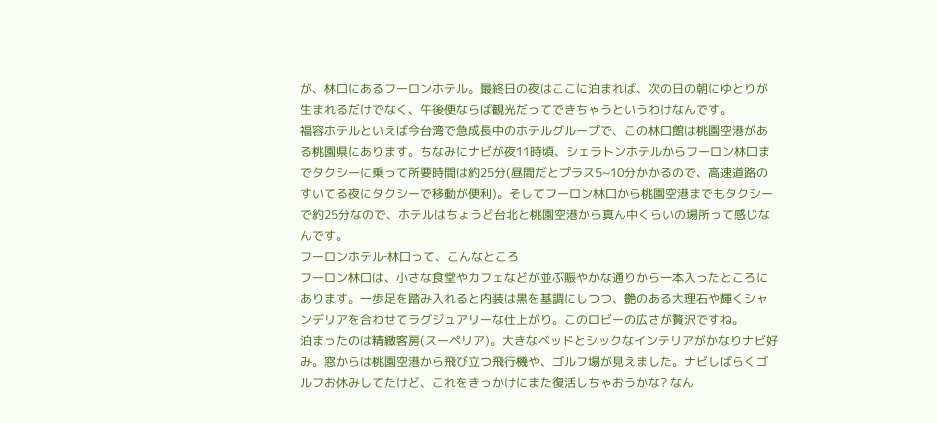が、林口にあるフーロンホテル。最終日の夜はここに泊まれば、次の日の朝にゆとりが生まれるだけでなく、午後便ならば観光だってできちゃうというわけなんです。
福容ホテルといえば今台湾で急成長中のホテルグループで、この林口館は桃園空港がある桃園県にあります。ちなみにナビが夜11時頃、シェラトンホテルからフーロン林口までタクシーに乗って所要時間は約25分(昼間だとプラス5~10分かかるので、高速道路のすいてる夜にタクシーで移動が便利)。そしてフーロン林口から桃園空港までもタクシーで約25分なので、ホテルはちょうど台北と桃園空港から真ん中くらいの場所って感じなんです。
フーロンホテル‐林口って、こんなところ
フーロン林口は、小さな食堂やカフェなどが並ぶ賑やかな通りから一本入ったところにあります。一歩足を踏み入れると内装は黒を基調にしつつ、艶のある大理石や輝くシャンデリアを合わせてラグジュアリーな仕上がり。このロビーの広さが贅沢ですね。
泊まったのは精緻客房(スーペリア)。大きなベッドとシックなインテリアがかなりナビ好み。窓からは桃園空港から飛び立つ飛行機や、ゴルフ場が見えました。ナビしばらくゴルフお休みしてたけど、これをきっかけにまた復活しちゃおうかな? なん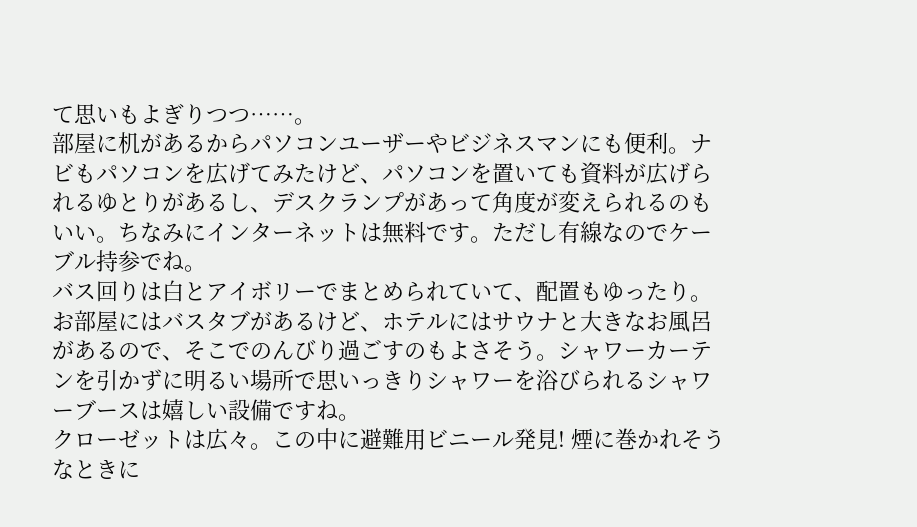て思いもよぎりつつ……。
部屋に机があるからパソコンユーザーやビジネスマンにも便利。ナビもパソコンを広げてみたけど、パソコンを置いても資料が広げられるゆとりがあるし、デスクランプがあって角度が変えられるのもいい。ちなみにインターネットは無料です。ただし有線なのでケーブル持参でね。
バス回りは白とアイボリーでまとめられていて、配置もゆったり。お部屋にはバスタブがあるけど、ホテルにはサウナと大きなお風呂があるので、そこでのんびり過ごすのもよさそう。シャワーカーテンを引かずに明るい場所で思いっきりシャワーを浴びられるシャワーブースは嬉しい設備ですね。
クローゼットは広々。この中に避難用ビニール発見! 煙に巻かれそうなときに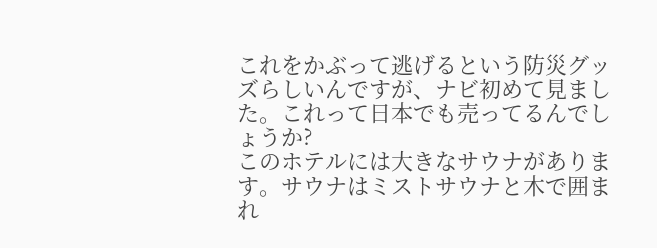これをかぶって逃げるという防災グッズらしいんですが、ナビ初めて見ました。これって日本でも売ってるんでしょうか?
このホテルには大きなサウナがあります。サウナはミストサウナと木で囲まれ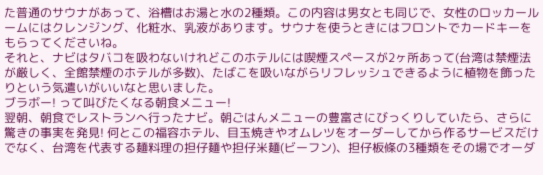た普通のサウナがあって、浴槽はお湯と水の2種類。この内容は男女とも同じで、女性のロッカールームにはクレンジング、化粧水、乳液があります。サウナを使うときにはフロントでカードキーをもらってくださいね。
それと、ナビはタバコを吸わないけれどこのホテルには喫煙スペースが2ヶ所あって(台湾は禁煙法が厳しく、全館禁煙のホテルが多数)、たばこを吸いながらリフレッシュできるように植物を飾ったりという気遣いがいいなと思いました。
ブラボー! って叫びたくなる朝食メニュー!
翌朝、朝食でレストランへ行ったナビ。朝ごはんメニューの豊富さにびっくりしていたら、さらに驚きの事実を発見! 何とこの福容ホテル、目玉焼きやオムレツをオーダーしてから作るサービスだけでなく、台湾を代表する麺料理の担仔麺や担仔米麺(ビーフン)、担仔板條の3種類をその場でオーダ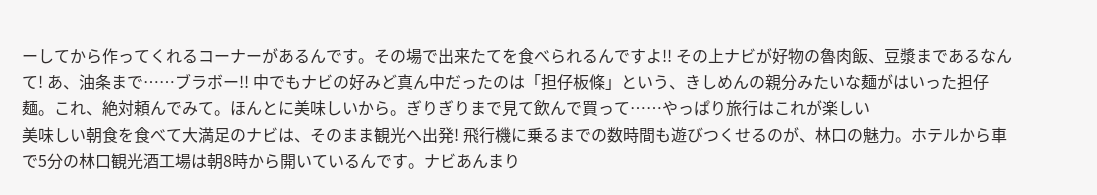ーしてから作ってくれるコーナーがあるんです。その場で出来たてを食べられるんですよ!! その上ナビが好物の魯肉飯、豆漿まであるなんて! あ、油条まで……ブラボー!! 中でもナビの好みど真ん中だったのは「担仔板條」という、きしめんの親分みたいな麺がはいった担仔麺。これ、絶対頼んでみて。ほんとに美味しいから。ぎりぎりまで見て飲んで買って……やっぱり旅行はこれが楽しい
美味しい朝食を食べて大満足のナビは、そのまま観光へ出発! 飛行機に乗るまでの数時間も遊びつくせるのが、林口の魅力。ホテルから車で5分の林口観光酒工場は朝8時から開いているんです。ナビあんまり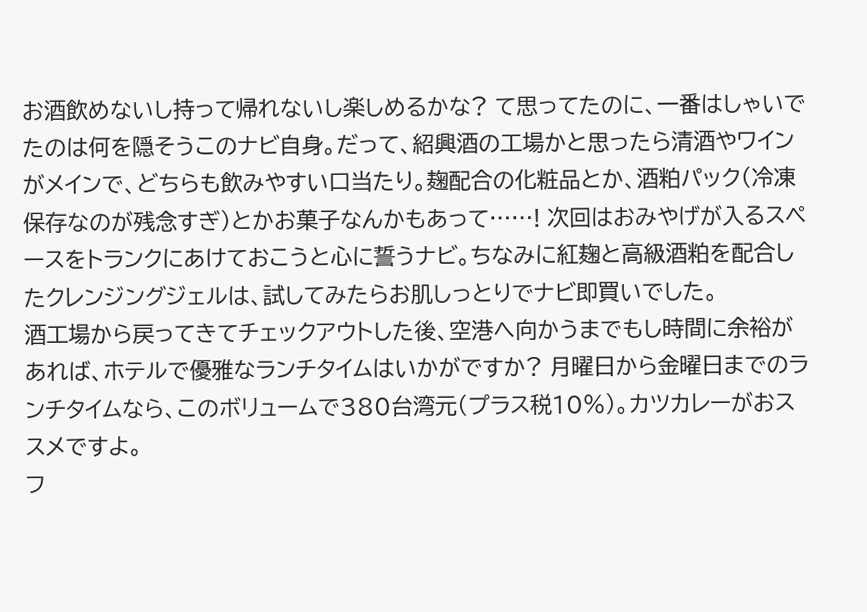お酒飲めないし持って帰れないし楽しめるかな? て思ってたのに、一番はしゃいでたのは何を隠そうこのナビ自身。だって、紹興酒の工場かと思ったら清酒やワインがメインで、どちらも飲みやすい口当たり。麹配合の化粧品とか、酒粕パック(冷凍保存なのが残念すぎ)とかお菓子なんかもあって……! 次回はおみやげが入るスペースをトランクにあけておこうと心に誓うナビ。ちなみに紅麹と高級酒粕を配合したクレンジングジェルは、試してみたらお肌しっとりでナビ即買いでした。
酒工場から戻ってきてチェックアウトした後、空港へ向かうまでもし時間に余裕があれば、ホテルで優雅なランチタイムはいかがですか? 月曜日から金曜日までのランチタイムなら、このボリュームで380台湾元(プラス税10%)。カツカレーがおススメですよ。
フ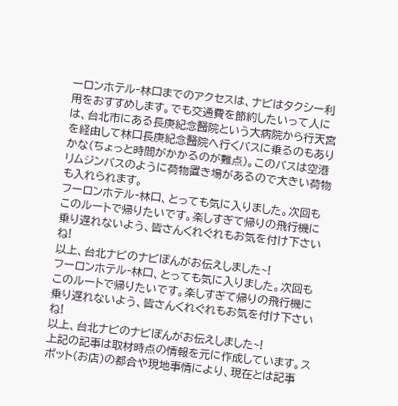ーロンホテル‐林口までのアクセスは、ナビはタクシー利用をおすすめします。でも交通費を節約したいって人には、台北市にある長庚紀念醫院という大病院から行天宮を経由して林口長庚紀念醫院へ行くバスに乗るのもありかな(ちょっと時間がかかるのが難点)。このバスは空港リムジンバスのように荷物置き場があるので大きい荷物も入れられます。
フーロンホテル‐林口、とっても気に入りました。次回もこのルートで帰りたいです。楽しすぎて帰りの飛行機に乗り遅れないよう、皆さんくれぐれもお気を付け下さいね!
以上、台北ナビのナビぽんがお伝えしました~!
フーロンホテル‐林口、とっても気に入りました。次回もこのルートで帰りたいです。楽しすぎて帰りの飛行機に乗り遅れないよう、皆さんくれぐれもお気を付け下さいね!
以上、台北ナビのナビぽんがお伝えしました~!
上記の記事は取材時点の情報を元に作成しています。スポット(お店)の都合や現地事情により、現在とは記事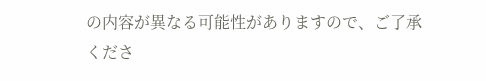の内容が異なる可能性がありますので、ご了承くださ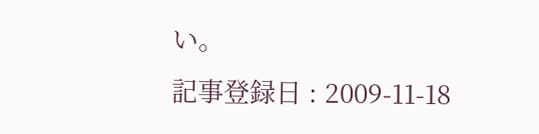い。
記事登録日 : 2009-11-18